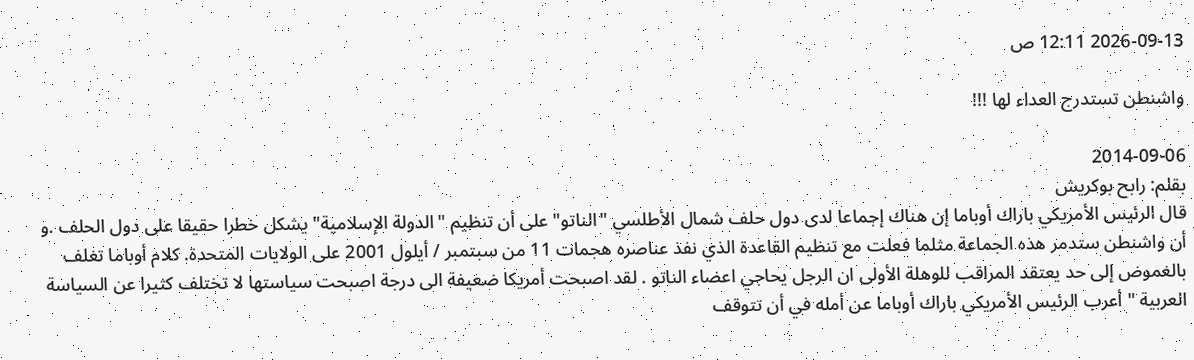2026-09-13 12:11 ص

واشنطن تستدرج العداء لها !!!

2014-09-06
بقلم: رابح بوكريش
قال الرئيس الأمريكي باراك أوباما إن هناك إجماعا لدى دول حلف شمال الأطلسي "الناتو" على أن تنظيم "الدولة الإسلامية" يشكل خطرا حقيقا على دول الحلف .و أن واشنطن ستدمر هذه الجماعة مثلما فعلت مع تنظيم القاعدة الذي نفذ عناصره هجمات 11 من سبتمبر / أيلول 2001 على الولايات المتحدة. كلام أوباما تغلف بالغموض إلى حد يعتقد المراقب للوهلة الأولى ان الرجل يحاجي اعضاء الناتو . لقد اصبحت أمريكا ضعيفة الى درجة اصبحت سياستها لا تختلف كثيرا عن السياسة العربية " أعرب الرئيس الأمريكي باراك أوباما عن أمله في أن تتوقف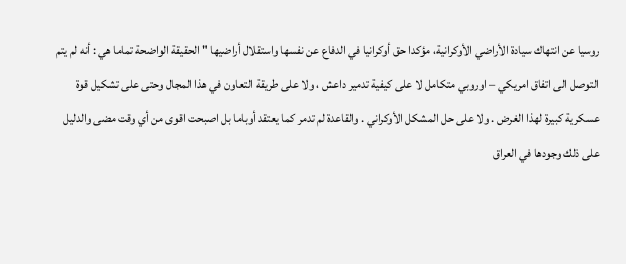روسيا عن انتهاك سيادة الأراضي الأوكرانية، مؤكدا حق أوكرانيا في الدفاع عن نفسها واستقلال أراضيها " الحقيقة الواضحة تماما هي : أنه لم يتم التوصل الى اتفاق امريكي – اوروبي متكامل لا على كيفية تدمير داعش ، ولا على طريقة التعاون في هذا المجال وحتى على تشكيل قوة عسكرية كبيرة لهذا الغرض . ولا على حل المشكل الأوكراني . والقاعدة لم تدمر كما يعتقد أوباما بل اصبحت اقوى من أي وقت مضى والدليل على ذلك وجودها في العراق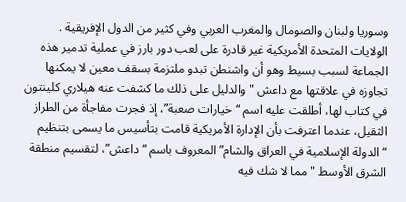وسوريا ولبنان والصومال والمغرب العربي وفي كثير من الدول الإفريقية . الولايات المتحدة الأمريكية غير قادرة على لعب دور بارز في عملية تدمير هذه الجماعة لسبب بسيط وهو أن واشنطن تبدو ملتزمة بسقف معين لا يمكنها تجاوزه في علاقتها مع داعش " والدليل على ذلك ما كشفت عنه هيلاري كلينتون في كتاب لها، أطلقت عليه اسم “خيارات صعبة”، إذ فجرت مفاجأة من الطراز الثقيل، عندما اعترفت بأن الإدارة الأمريكية قامت بتأسيس ما يسمى بتنظيم “الدولة الإسلامية في العراق والشام” المعروف باسم “داعش”، لتقسيم منطقة الشرق الأوسط " مما لا شك فيه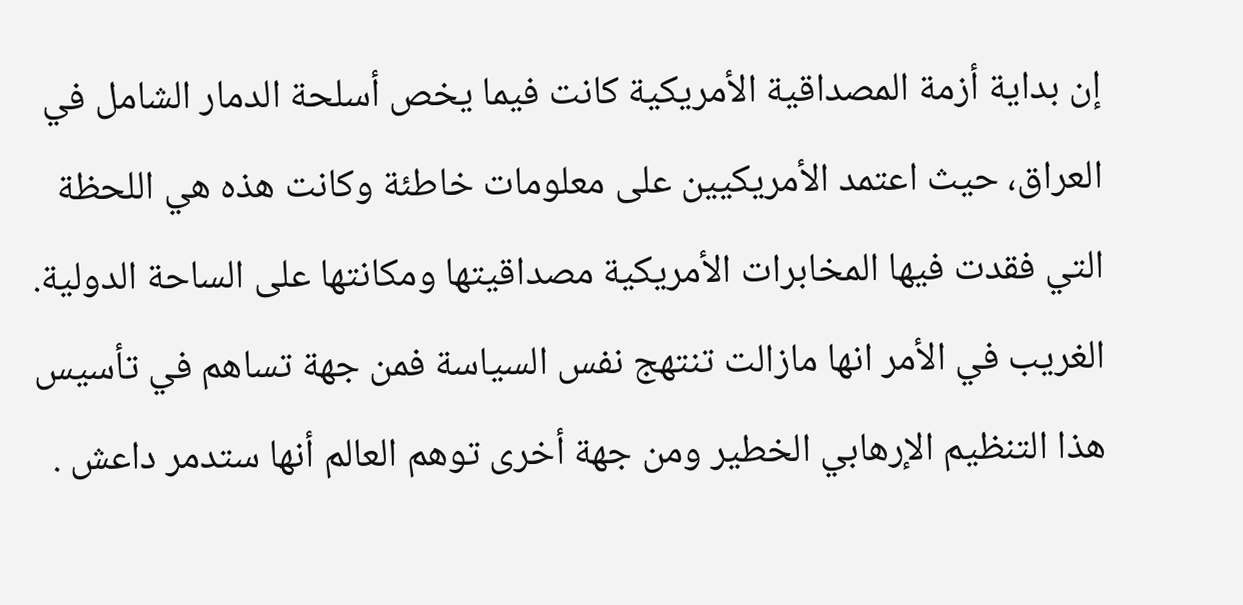إن بداية أزمة المصداقية الأمريكية كانت فيما يخص أسلحة الدمار الشامل في العراق، حيث اعتمد الأمريكيين على معلومات خاطئة وكانت هذه هي اللحظة التي فقدت فيها المخابرات الأمريكية مصداقيتها ومكانتها على الساحة الدولية. الغريب في الأمر انها مازالت تنتهج نفس السياسة فمن جهة تساهم في تأسيس هذا التنظيم الإرهابي الخطير ومن جهة أخرى توهم العالم أنها ستدمر داعش .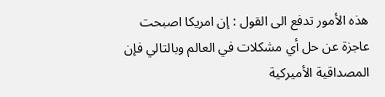هذه الأمور تدفع الى القول : إن امريكا اصبحت عاجزة عن حل أي مشكلات في العالم وبالتالي فإن المصداقية الأميركية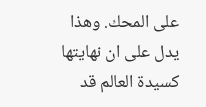على المحك. وهذا يدل على ان نهايتها كسيدة العالم قد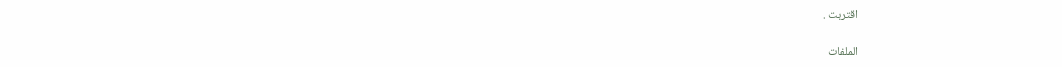اقتربت .

الملفات